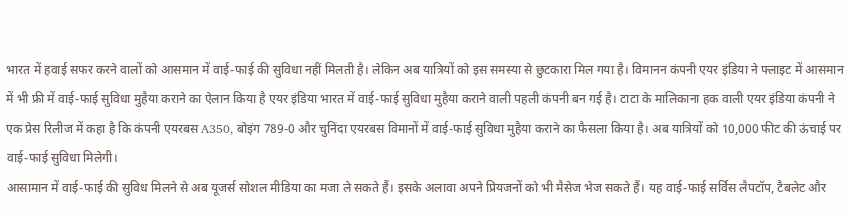भारत में हवाई सफर करने वालों को आसमान में वाई-फाई की सुविधा नहीं मिलती है। लेकिन अब यात्रियों को इस समस्या से छुटकारा मिल गया है। विमानन कंपनी एयर इंडिया ने फ्लाइट में आसमान में भी फ्री में वाई-फाई सुविधा मुहैया कराने का ऐलान किया है एयर इंडिया भारत में वाई-फाई सुविधा मुहैया कराने वाली पहली कंपनी बन गई है। टाटा के मालिकाना हक वाली एयर इंडिया कंपनी ने एक प्रेस रिलीज में कहा है कि कंपनी एयरबस A350, बोइंग 789-0 और चुनिंदा एयरबस विमानों में वाई-फाई सुविधा मुहैया कराने का फैसला किया है। अब यात्रियों को 10,000 फीट की ऊंचाई पर वाई-फाई सुविधा मिलेगी।
आसामान में वाई-फाई की सुविध मिलने से अब यूजर्स सोशल मीडिया का मजा ले सकते हैं। इसके अलावा अपने प्रियजनों को भी मैसेज भेज सकते हैं। यह वाई-फाई सर्विस लैपटॉप, टैबलेट और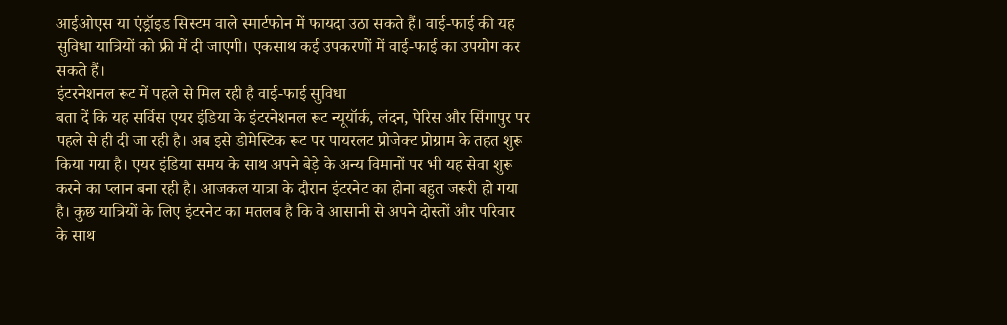आईओएस या एंड्रॉइड सिस्टम वाले स्मार्टफोन में फायदा उठा सकते हैं। वाई-फाई की यह सुविधा यात्रियों को फ्री में दी जाएगी। एकसाथ कई उपकरणों में वाई-फाई का उपयोग कर सकते हैं।
इंटरनेशनल रूट में पहले से मिल रही है वाई-फाई सुविधा
बता दें कि यह सर्विस एयर इंडिया के इंटरनेशनल रूट न्यूयॉर्क, लंदन, पेरिस और सिंगापुर पर पहले से ही दी जा रही है। अब इसे डोमेस्टिक रूट पर पायरलट प्रोजेक्ट प्रोग्राम के तहत शुरू किया गया है। एयर इंडिया समय के साथ अपने बेड़े के अन्य विमानों पर भी यह सेवा शुरू करने का प्लान बना रही है। आजकल यात्रा के दौरान इंटरनेट का होना बहुत जरूरी हो गया है। कुछ यात्रियों के लिए इंटरनेट का मतलब है कि वे आसानी से अपने दोस्तों और परिवार के साथ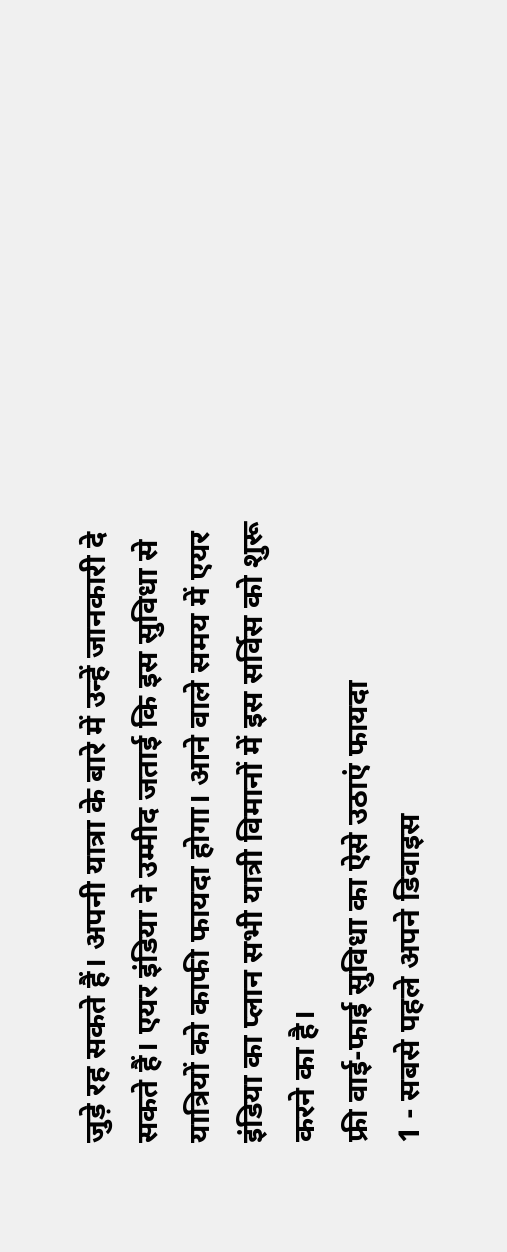जुड़े रह सकते हैं। अपनी यात्रा के बारे में उन्हें जानकारी दे सकते हैं। एयर इंडिया ने उम्मीद जताई कि इस सुविधा से यात्रियों को काफी फायदा होगा। आने वाले समय में एयर इंडिया का प्लान सभी यात्री विमानों में इस सर्विस को शुरू करने का है।
फ्री वाई-फाई सुविधा का ऐसे उठाएं फायदा
1 - सबसे पहले अपने डिवाइस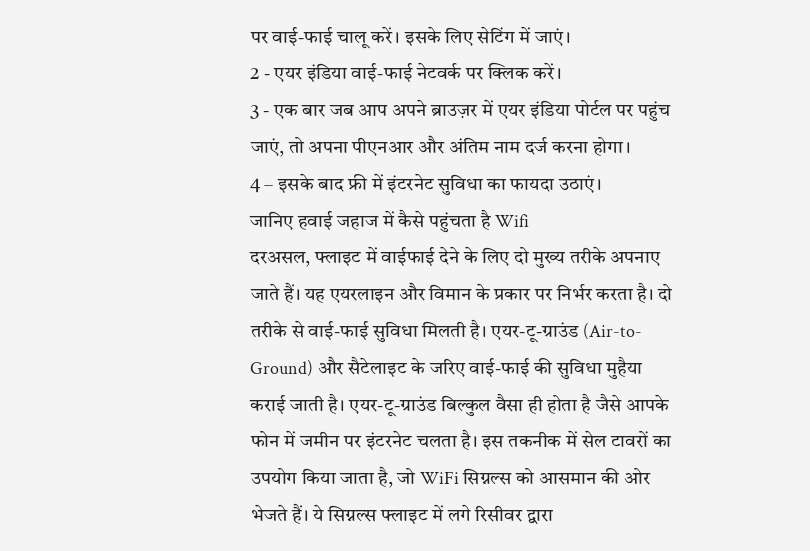पर वाई-फाई चालू करें। इसके लिए सेटिंग में जाएं।
2 - एयर इंडिया वाई-फाई नेटवर्क पर क्लिक करें।
3 - एक बार जब आप अपने ब्राउज़र में एयर इंडिया पोर्टल पर पहुंच जाएं, तो अपना पीएनआर और अंतिम नाम दर्ज करना होगा।
4 – इसके बाद फ्री में इंटरनेट सुविधा का फायदा उठाएं।
जानिए हवाई जहाज में कैसे पहुंचता है Wifi
दरअसल, फ्लाइट में वाईफाई देने के लिए दो मुख्य तरीके अपनाए जाते हैं। यह एयरलाइन और विमान के प्रकार पर निर्भर करता है। दो तरीके से वाई-फाई सुविधा मिलती है। एयर-टू-ग्राउंड (Air-to-Ground) और सैटेलाइट के जरिए वाई-फाई की सुविधा मुहैया कराई जाती है। एयर-टू-ग्राउंड बिल्कुल वैसा ही होता है जैसे आपके फोन में जमीन पर इंटरनेट चलता है। इस तकनीक में सेल टावरों का उपयोग किया जाता है, जो WiFi सिग्नल्स को आसमान की ओर भेजते हैं। ये सिग्नल्स फ्लाइट में लगे रिसीवर द्वारा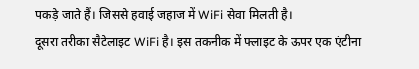पकड़े जाते हैं। जिससे हवाई जहाज में WiFi सेवा मिलती है।
दूसरा तरीका सैटेलाइट WiFi है। इस तकनीक में फ्लाइट के ऊपर एक एंटीना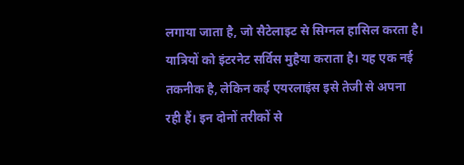लगाया जाता है, जो सैटेलाइट से सिग्नल हासिल करता है। यात्रियों को इंटरनेट सर्विस मुहैया कराता है। यह एक नई तकनीक है, लेकिन कई एयरलाइंस इसे तेजी से अपना रही हैं। इन दोनों तरीकों से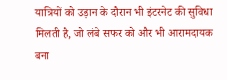यात्रियों को उड़ान के दौरान भी इंटरनेट की सुविधा मिलती है, जो लंबे सफर को और भी आरामदायक बना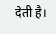देती है।